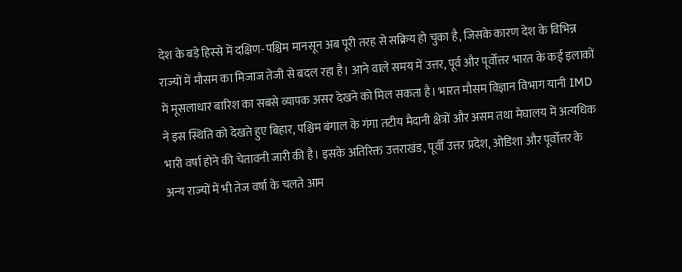देश के बड़े हिस्से में दक्षिण-पश्चिम मानसून अब पूरी तरह से सक्रिय हो चुका है, जिसके कारण देश के विभिन्न राज्यों में मौसम का मिजाज तेजी से बदल रहा है। आने वाले समय में उत्तर, पूर्व और पूर्वोत्तर भारत के कई इलाकों में मूसलाधार बारिश का सबसे व्यापक असर देखने को मिल सकता है। भारत मौसम विज्ञान विभाग यानी IMD ने इस स्थिति को देखते हुए बिहार, पश्चिम बंगाल के गंगा तटीय मैदानी क्षेत्रों और असम तथा मेघालय में अत्यधिक भारी वर्षा होने की चेतावनी जारी की है। इसके अतिरिक्त उत्तराखंड, पूर्वी उत्तर प्रदेश, ओडिशा और पूर्वोत्तर के अन्य राज्यों में भी तेज वर्षा के चलते आम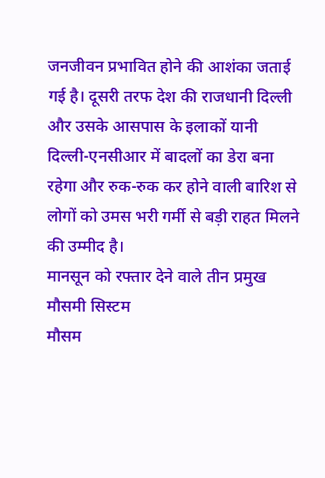जनजीवन प्रभावित होने की आशंका जताई गई है। दूसरी तरफ देश की राजधानी दिल्ली और उसके आसपास के इलाकों यानी दिल्ली-एनसीआर में बादलों का डेरा बना रहेगा और रुक-रुक कर होने वाली बारिश से लोगों को उमस भरी गर्मी से बड़ी राहत मिलने की उम्मीद है।
मानसून को रफ्तार देने वाले तीन प्रमुख मौसमी सिस्टम
मौसम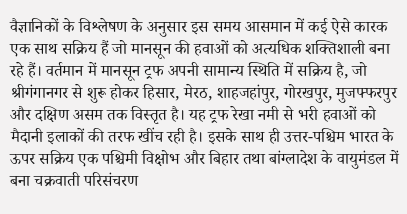वैज्ञानिकों के विश्लेषण के अनुसार इस समय आसमान में कई ऐसे कारक एक साथ सक्रिय हैं जो मानसून की हवाओं को अत्यधिक शक्तिशाली बना रहे हैं। वर्तमान में मानसून ट्रफ अपनी सामान्य स्थिति में सक्रिय है, जो श्रीगंगानगर से शुरू होकर हिसार, मेरठ, शाहजहांपुर, गोरखपुर, मुजफ्फरपुर और दक्षिण असम तक विस्तृत है। यह ट्रफ रेखा नमी से भरी हवाओं को मैदानी इलाकों की तरफ खींच रही है। इसके साथ ही उत्तर-पश्चिम भारत के ऊपर सक्रिय एक पश्चिमी विक्षोभ और बिहार तथा बांग्लादेश के वायुमंडल में बना चक्रवाती परिसंचरण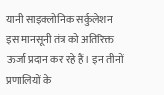यानी साइक्लोनिक सर्कुलेशन इस मानसूनी तंत्र को अतिरिक्त ऊर्जा प्रदान कर रहे हैं। इन तीनों प्रणालियों के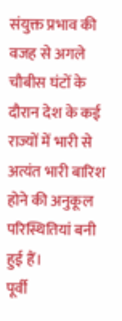संयुक्त प्रभाव की वजह से अगले चौबीस घंटों के दौरान देश के कई राज्यों में भारी से अत्यंत भारी बारिश होने की अनुकूल परिस्थितियां बनी हुई हैं।
पूर्वी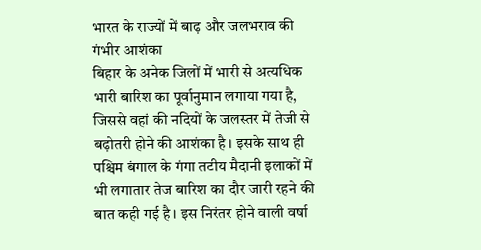भारत के राज्यों में बाढ़ और जलभराव की गंभीर आशंका
बिहार के अनेक जिलों में भारी से अत्यधिक भारी बारिश का पूर्वानुमान लगाया गया है, जिससे वहां की नदियों के जलस्तर में तेजी से बढ़ोतरी होने की आशंका है। इसके साथ ही पश्चिम बंगाल के गंगा तटीय मैदानी इलाकों में भी लगातार तेज बारिश का दौर जारी रहने की बात कही गई है। इस निरंतर होने वाली वर्षा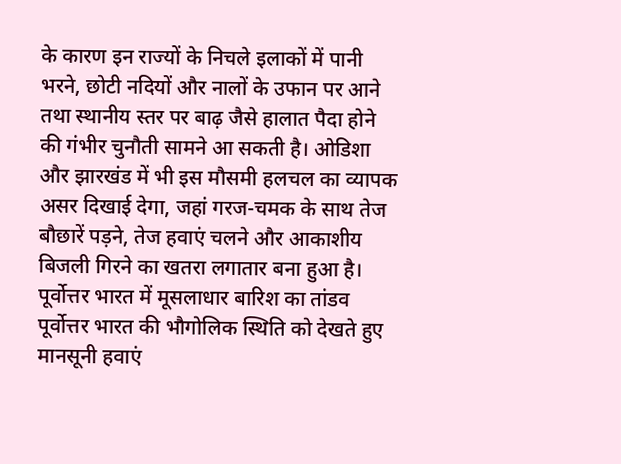के कारण इन राज्यों के निचले इलाकों में पानी भरने, छोटी नदियों और नालों के उफान पर आने तथा स्थानीय स्तर पर बाढ़ जैसे हालात पैदा होने की गंभीर चुनौती सामने आ सकती है। ओडिशा और झारखंड में भी इस मौसमी हलचल का व्यापक असर दिखाई देगा, जहां गरज-चमक के साथ तेज बौछारें पड़ने, तेज हवाएं चलने और आकाशीय बिजली गिरने का खतरा लगातार बना हुआ है।
पूर्वोत्तर भारत में मूसलाधार बारिश का तांडव
पूर्वोत्तर भारत की भौगोलिक स्थिति को देखते हुए मानसूनी हवाएं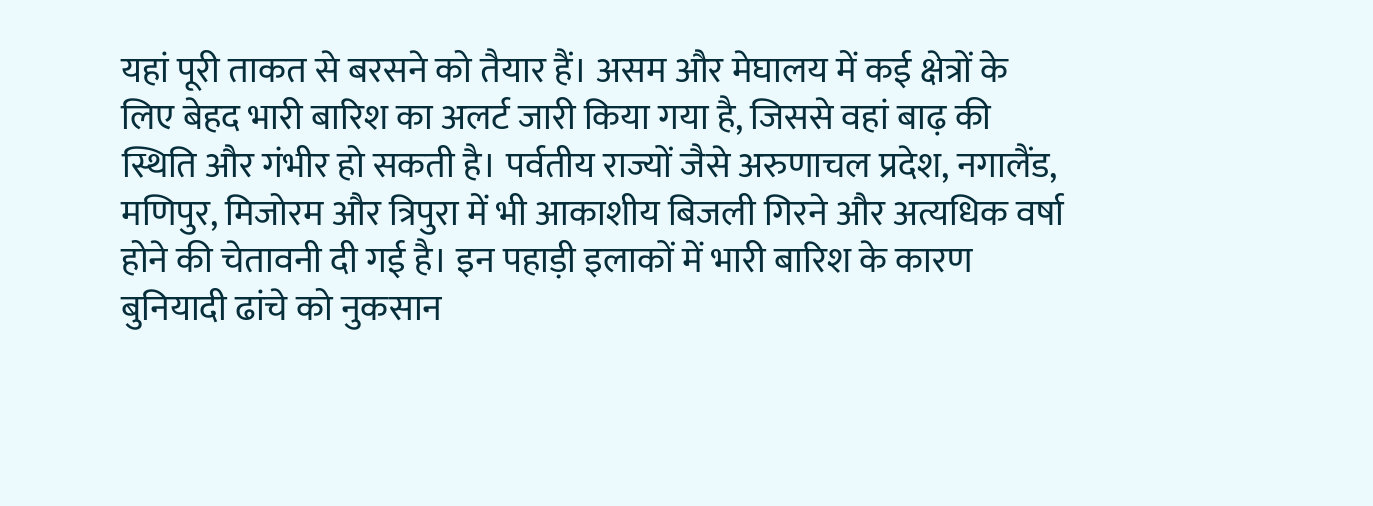यहां पूरी ताकत से बरसने को तैयार हैं। असम और मेघालय में कई क्षेत्रों के लिए बेहद भारी बारिश का अलर्ट जारी किया गया है, जिससे वहां बाढ़ की स्थिति और गंभीर हो सकती है। पर्वतीय राज्यों जैसे अरुणाचल प्रदेश, नगालैंड, मणिपुर, मिजोरम और त्रिपुरा में भी आकाशीय बिजली गिरने और अत्यधिक वर्षा होने की चेतावनी दी गई है। इन पहाड़ी इलाकों में भारी बारिश के कारण बुनियादी ढांचे को नुकसान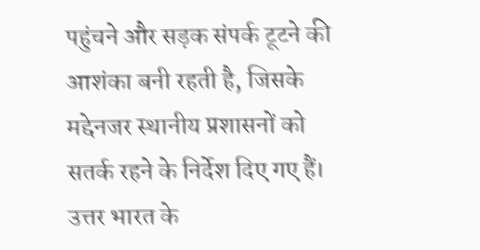पहुंचने और सड़क संपर्क टूटने की आशंका बनी रहती है, जिसके मद्देनजर स्थानीय प्रशासनों को सतर्क रहने के निर्देश दिए गए हैं।
उत्तर भारत के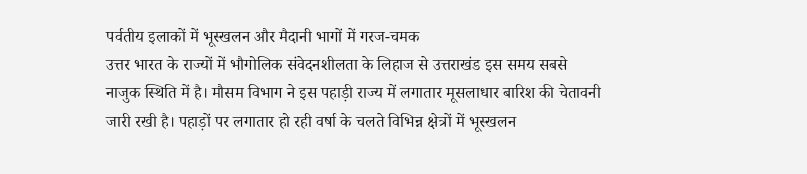पर्वतीय इलाकों में भूस्खलन और मैदानी भागों में गरज-चमक
उत्तर भारत के राज्यों में भौगोलिक संवेदनशीलता के लिहाज से उत्तराखंड इस समय सबसे नाजुक स्थिति में है। मौसम विभाग ने इस पहाड़ी राज्य में लगातार मूसलाधार बारिश की चेतावनी जारी रखी है। पहाड़ों पर लगातार हो रही वर्षा के चलते विभिन्न क्षेत्रों में भूस्खलन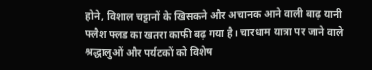होने, विशाल चट्टानों के खिसकने और अचानक आने वाली बाढ़ यानी फ्लैश फ्लड का खतरा काफी बढ़ गया है। चारधाम यात्रा पर जाने वाले श्रद्धालुओं और पर्यटकों को विशेष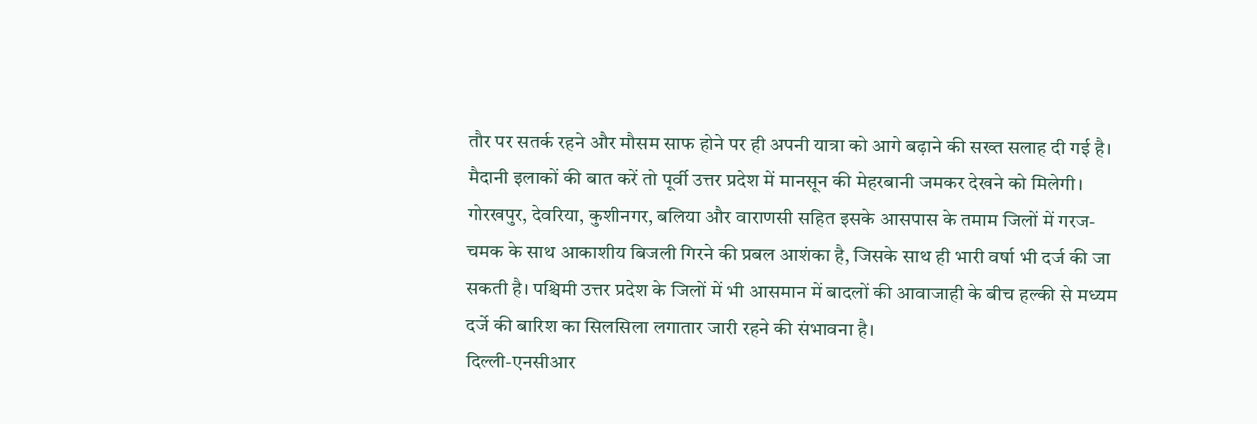तौर पर सतर्क रहने और मौसम साफ होने पर ही अपनी यात्रा को आगे बढ़ाने की सख्त सलाह दी गई है।
मैदानी इलाकों की बात करें तो पूर्वी उत्तर प्रदेश में मानसून की मेहरबानी जमकर देखने को मिलेगी। गोरखपुर, देवरिया, कुशीनगर, बलिया और वाराणसी सहित इसके आसपास के तमाम जिलों में गरज-चमक के साथ आकाशीय बिजली गिरने की प्रबल आशंका है, जिसके साथ ही भारी वर्षा भी दर्ज की जा सकती है। पश्चिमी उत्तर प्रदेश के जिलों में भी आसमान में बादलों की आवाजाही के बीच हल्की से मध्यम दर्जे की बारिश का सिलसिला लगातार जारी रहने की संभावना है।
दिल्ली-एनसीआर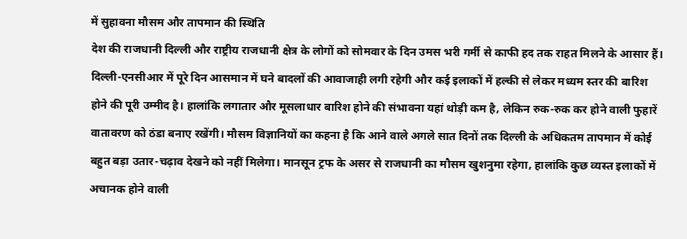में सुहावना मौसम और तापमान की स्थिति
देश की राजधानी दिल्ली और राष्ट्रीय राजधानी क्षेत्र के लोगों को सोमवार के दिन उमस भरी गर्मी से काफी हद तक राहत मिलने के आसार हैं। दिल्ली-एनसीआर में पूरे दिन आसमान में घने बादलों की आवाजाही लगी रहेगी और कई इलाकों में हल्की से लेकर मध्यम स्तर की बारिश होने की पूरी उम्मीद है। हालांकि लगातार और मूसलाधार बारिश होने की संभावना यहां थोड़ी कम है, लेकिन रुक-रुक कर होने वाली फुहारें वातावरण को ठंडा बनाए रखेंगी। मौसम विज्ञानियों का कहना है कि आने वाले अगले सात दिनों तक दिल्ली के अधिकतम तापमान में कोई बहुत बड़ा उतार-चढ़ाव देखने को नहीं मिलेगा। मानसून ट्रफ के असर से राजधानी का मौसम खुशनुमा रहेगा, हालांकि कुछ व्यस्त इलाकों में अचानक होने वाली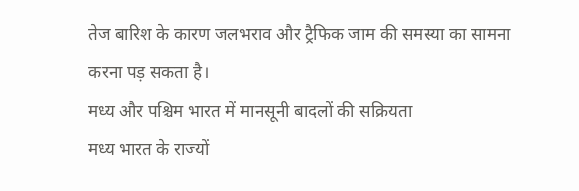तेज बारिश के कारण जलभराव और ट्रैफिक जाम की समस्या का सामना करना पड़ सकता है।
मध्य और पश्चिम भारत में मानसूनी बादलों की सक्रियता
मध्य भारत के राज्यों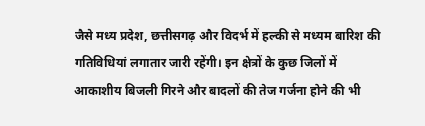जैसे मध्य प्रदेश, छत्तीसगढ़ और विदर्भ में हल्की से मध्यम बारिश की गतिविधियां लगातार जारी रहेंगी। इन क्षेत्रों के कुछ जिलों में आकाशीय बिजली गिरने और बादलों की तेज गर्जना होने की भी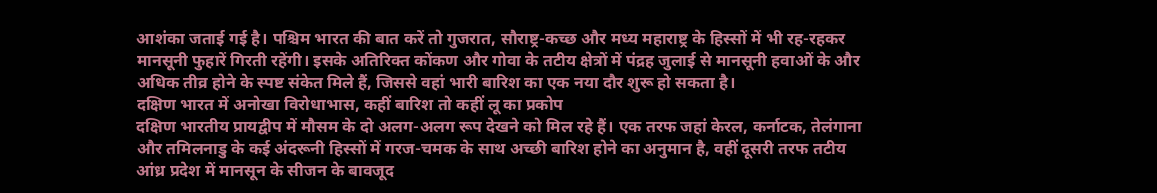आशंका जताई गई है। पश्चिम भारत की बात करें तो गुजरात, सौराष्ट्र-कच्छ और मध्य महाराष्ट्र के हिस्सों में भी रह-रहकर मानसूनी फुहारें गिरती रहेंगी। इसके अतिरिक्त कोंकण और गोवा के तटीय क्षेत्रों में पंद्रह जुलाई से मानसूनी हवाओं के और अधिक तीव्र होने के स्पष्ट संकेत मिले हैं, जिससे वहां भारी बारिश का एक नया दौर शुरू हो सकता है।
दक्षिण भारत में अनोखा विरोधाभास, कहीं बारिश तो कहीं लू का प्रकोप
दक्षिण भारतीय प्रायद्वीप में मौसम के दो अलग-अलग रूप देखने को मिल रहे हैं। एक तरफ जहां केरल, कर्नाटक, तेलंगाना और तमिलनाडु के कई अंदरूनी हिस्सों में गरज-चमक के साथ अच्छी बारिश होने का अनुमान है, वहीं दूसरी तरफ तटीय आंध्र प्रदेश में मानसून के सीजन के बावजूद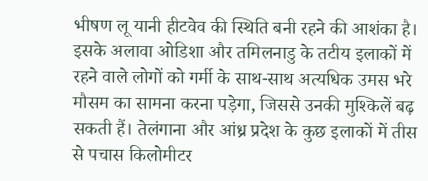भीषण लू यानी हीटवेव की स्थिति बनी रहने की आशंका है। इसके अलावा ओडिशा और तमिलनाडु के तटीय इलाकों में रहने वाले लोगों को गर्मी के साथ-साथ अत्यधिक उमस भरे मौसम का सामना करना पड़ेगा, जिससे उनकी मुश्किलें बढ़ सकती हैं। तेलंगाना और आंध्र प्रदेश के कुछ इलाकों में तीस से पचास किलोमीटर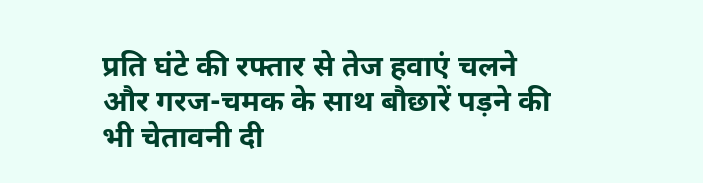प्रति घंटे की रफ्तार से तेज हवाएं चलने और गरज-चमक के साथ बौछारें पड़ने की भी चेतावनी दी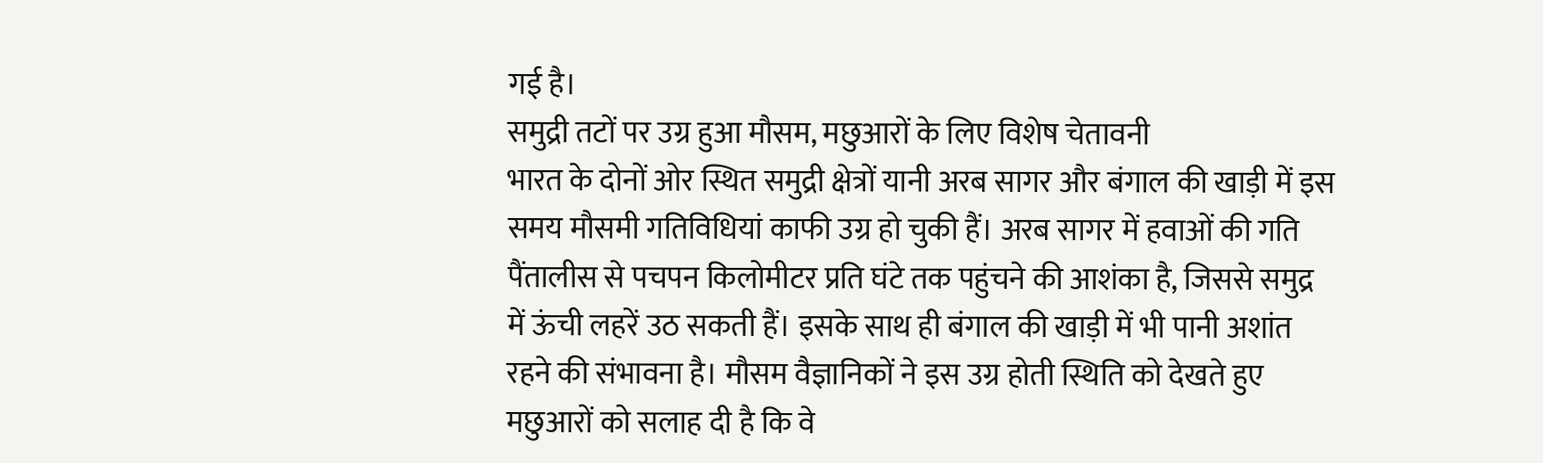गई है।
समुद्री तटों पर उग्र हुआ मौसम, मछुआरों के लिए विशेष चेतावनी
भारत के दोनों ओर स्थित समुद्री क्षेत्रों यानी अरब सागर और बंगाल की खाड़ी में इस समय मौसमी गतिविधियां काफी उग्र हो चुकी हैं। अरब सागर में हवाओं की गति पैंतालीस से पचपन किलोमीटर प्रति घंटे तक पहुंचने की आशंका है, जिससे समुद्र में ऊंची लहरें उठ सकती हैं। इसके साथ ही बंगाल की खाड़ी में भी पानी अशांत रहने की संभावना है। मौसम वैज्ञानिकों ने इस उग्र होती स्थिति को देखते हुए मछुआरों को सलाह दी है कि वे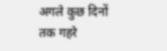अगले कुछ दिनों तक गहरे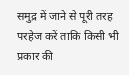समुद्र में जाने से पूरी तरह परहेज करें ताकि किसी भी प्रकार की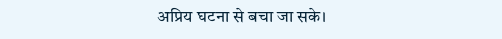अप्रिय घटना से बचा जा सके।